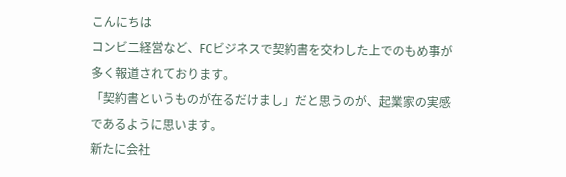こんにちは
コンビ二経営など、FCビジネスで契約書を交わした上でのもめ事が多く報道されております。
「契約書というものが在るだけまし」だと思うのが、起業家の実感であるように思います。
新たに会社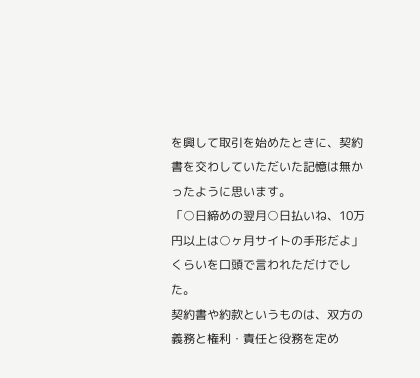を興して取引を始めたときに、契約書を交わしていただいた記憶は無かったように思います。
「○日締めの翌月○日払いね、10万円以上は○ヶ月サイトの手形だよ」くらいを口頭で言われただけでした。
契約書や約款というものは、双方の義務と権利・責任と役務を定め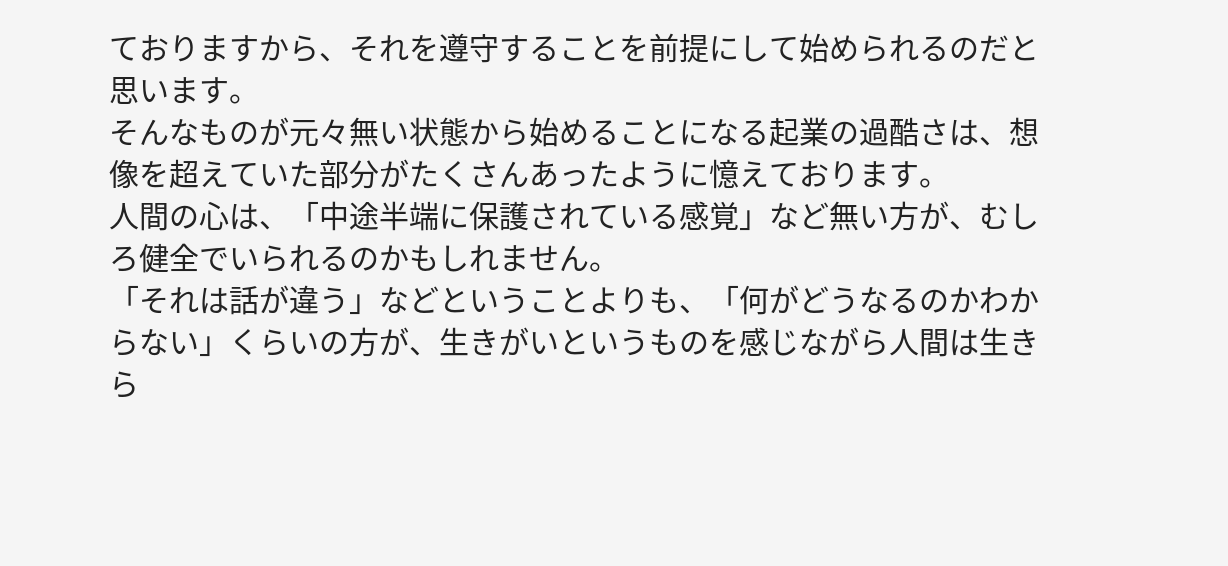ておりますから、それを遵守することを前提にして始められるのだと思います。
そんなものが元々無い状態から始めることになる起業の過酷さは、想像を超えていた部分がたくさんあったように憶えております。
人間の心は、「中途半端に保護されている感覚」など無い方が、むしろ健全でいられるのかもしれません。
「それは話が違う」などということよりも、「何がどうなるのかわからない」くらいの方が、生きがいというものを感じながら人間は生きら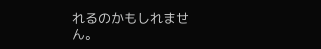れるのかもしれません。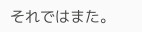それではまた。